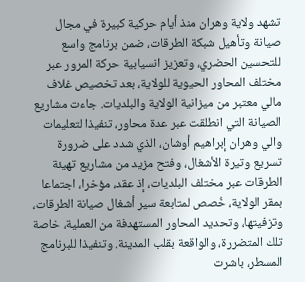تشهد ولاية وهران منذ أيام حركية كبيرة في مجال صيانة وتأهيل شبكة الطرقات، ضمن برنامج واسع للتحسين الحضري، وتعزيز انسيابية حركة المرور عبر مختلف المحاور الحيوية للولاية، بعد تخصيص غلاف مالي معتبر من ميزانية الولاية والبلديات. جاءت مشاريع الصيانة التي انطلقت عبر عدة محاور، تنفيذا لتعليمات والي وهران إبراهيم أوشان، الذي شدد على ضرورة تسريع وتيرة الأشغال، وفتح مزيد من مشاريع تهيئة الطرقات عبر مختلف البلديات، إذ عقد، مؤخرا، اجتماعا بمقر الولاية، خُصص لمتابعة سير أشغال صيانة الطرقات، وتزفيتها، وتحديد المحاور المستهدفة من العملية، خاصة تلك المتضررة، والواقعة بقلب المدينة. وتنفيذا للبرنامج المسطر، باشرت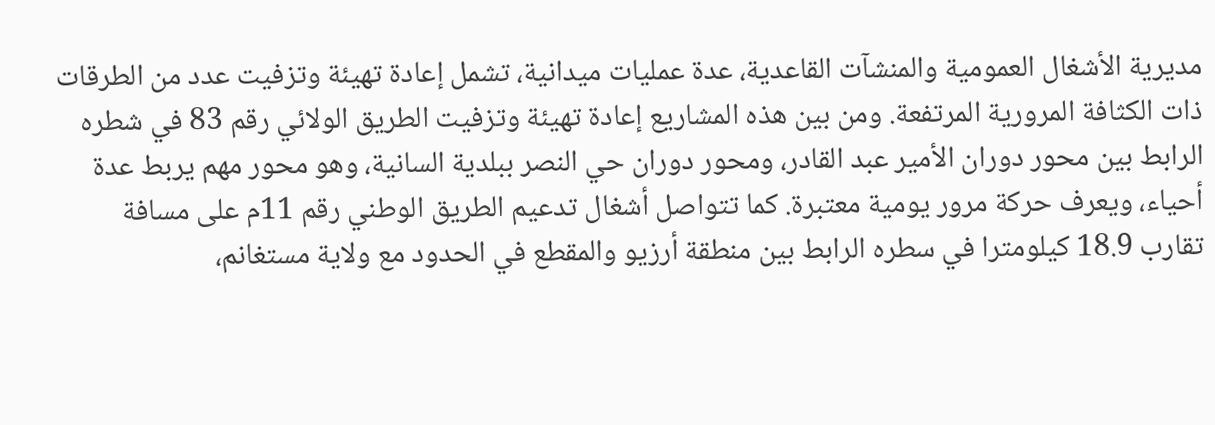مديرية الأشغال العمومية والمنشآت القاعدية، عدة عمليات ميدانية، تشمل إعادة تهيئة وتزفيت عدد من الطرقات ذات الكثافة المرورية المرتفعة. ومن بين هذه المشاريع إعادة تهيئة وتزفيت الطريق الولائي رقم 83 في شطره الرابط بين محور دوران الأمير عبد القادر، ومحور دوران حي النصر ببلدية السانية، وهو محور مهم يربط عدة أحياء، ويعرف حركة مرور يومية معتبرة. كما تتواصل أشغال تدعيم الطريق الوطني رقم 11م على مسافة تقارب 18.9 كيلومترا في سطره الرابط بين منطقة أرزيو والمقطع في الحدود مع ولاية مستغانم،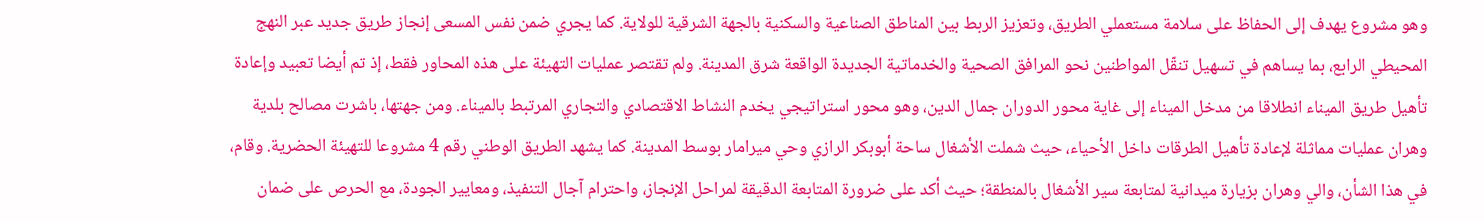وهو مشروع يهدف إلى الحفاظ على سلامة مستعملي الطريق، وتعزيز الربط بين المناطق الصناعية والسكنية بالجهة الشرقية للولاية. كما يجري ضمن نفس المسعى إنجاز طريق جديد عبر النهج المحيطي الرابع، بما يساهم في تسهيل تنقّل المواطنين نحو المرافق الصحية والخدماتية الجديدة الواقعة شرق المدينة. ولم تقتصر عمليات التهيئة على هذه المحاور فقط، إذ تم أيضا تعبيد وإعادة تأهيل طريق الميناء انطلاقا من مدخل الميناء إلى غاية محور الدوران جمال الدين، وهو محور استراتيجي يخدم النشاط الاقتصادي والتجاري المرتبط بالميناء. ومن جهتها، باشرت مصالح بلدية وهران عمليات مماثلة لإعادة تأهيل الطرقات داخل الأحياء، حيث شملت الأشغال ساحة أبوبكر الرازي وحي ميرامار بوسط المدينة. كما يشهد الطريق الوطني رقم 4 مشروعا للتهيئة الحضرية. وقام، في هذا الشأن، والي وهران بزيارة ميدانية لمتابعة سير الأشغال بالمنطقة؛ حيث أكد على ضرورة المتابعة الدقيقة لمراحل الإنجاز، واحترام آجال التنفيذ، ومعايير الجودة، مع الحرص على ضمان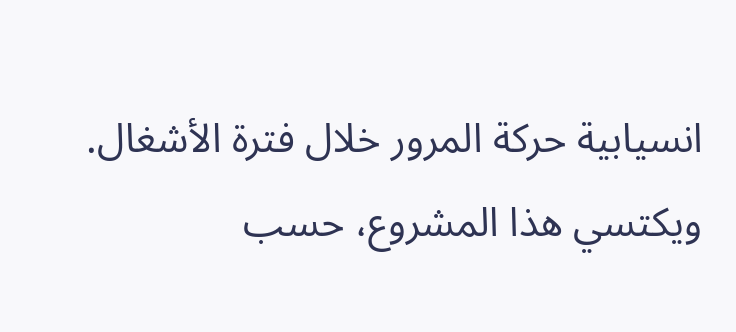انسيابية حركة المرور خلال فترة الأشغال. ويكتسي هذا المشروع، حسب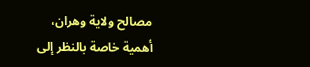مصالح ولاية وهران، أهمية خاصة بالنظر إلى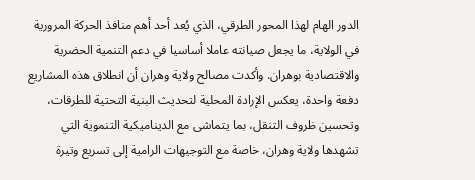الدور الهام لهذا المحور الطرقي، الذي يُعد أحد أهم منافذ الحركة المرورية في الولاية، ما يجعل صيانته عاملا أساسيا في دعم التنمية الحضرية والاقتصادية بوهران. وأكدت مصالح ولاية وهران أن انطلاق هذه المشاريع دفعة واحدة، يعكس الإرادة المحلية لتحديث البنية التحتية للطرقات، وتحسين ظروف التنقل، بما يتماشى مع الديناميكية التنموية التي تشهدها ولاية وهران، خاصة مع التوجيهات الرامية إلى تسريع وتيرة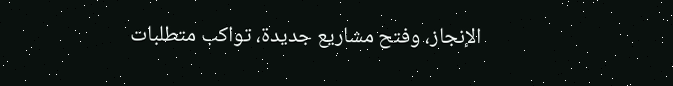الإنجاز، وفتح مشاريع جديدة، تواكب متطلبات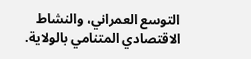التوسع العمراني، والنشاط الاقتصادي المتنامي بالولاية.